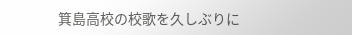箕島高校の校歌を久しぶりに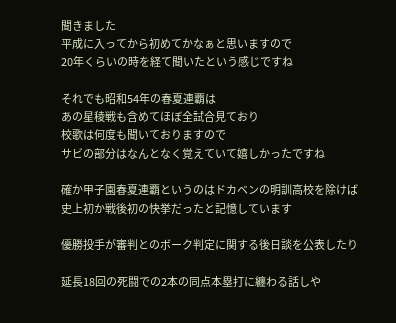聞きました
平成に入ってから初めてかなぁと思いますので
20年くらいの時を経て聞いたという感じですね

それでも昭和54年の春夏連覇は
あの星稜戦も含めてほぼ全試合見ており
校歌は何度も聞いておりますので
サビの部分はなんとなく覚えていて嬉しかったですね

確か甲子園春夏連覇というのはドカベンの明訓高校を除けば
史上初か戦後初の快挙だったと記憶しています

優勝投手が審判とのボーク判定に関する後日談を公表したり

延長18回の死闘での2本の同点本塁打に纏わる話しや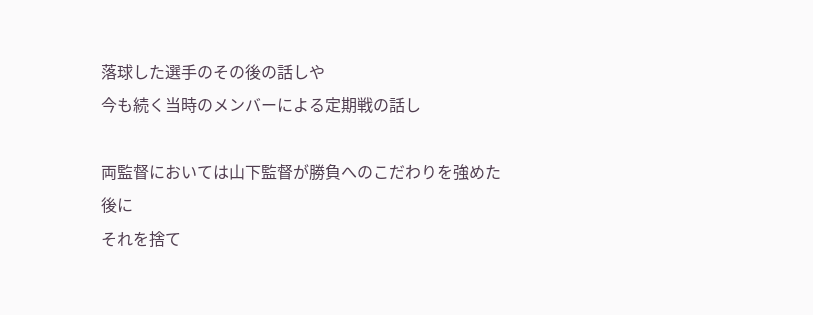落球した選手のその後の話しや
今も続く当時のメンバーによる定期戦の話し

両監督においては山下監督が勝負へのこだわりを強めた後に
それを捨て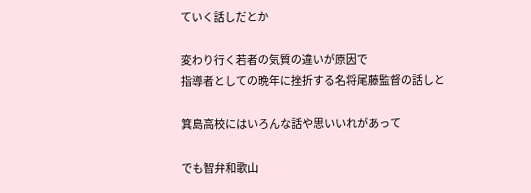ていく話しだとか

変わり行く若者の気質の違いが原因で
指導者としての晩年に挫折する名将尾藤監督の話しと

箕島高校にはいろんな話や思いいれがあって

でも智弁和歌山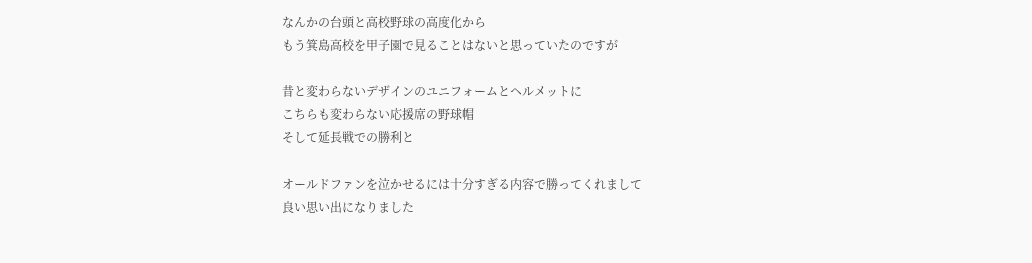なんかの台頭と高校野球の高度化から
もう箕島高校を甲子園で見ることはないと思っていたのですが

昔と変わらないデザインのユニフォームとヘルメットに
こちらも変わらない応援席の野球帽
そして延長戦での勝利と

オールドファンを泣かせるには十分すぎる内容で勝ってくれまして
良い思い出になりました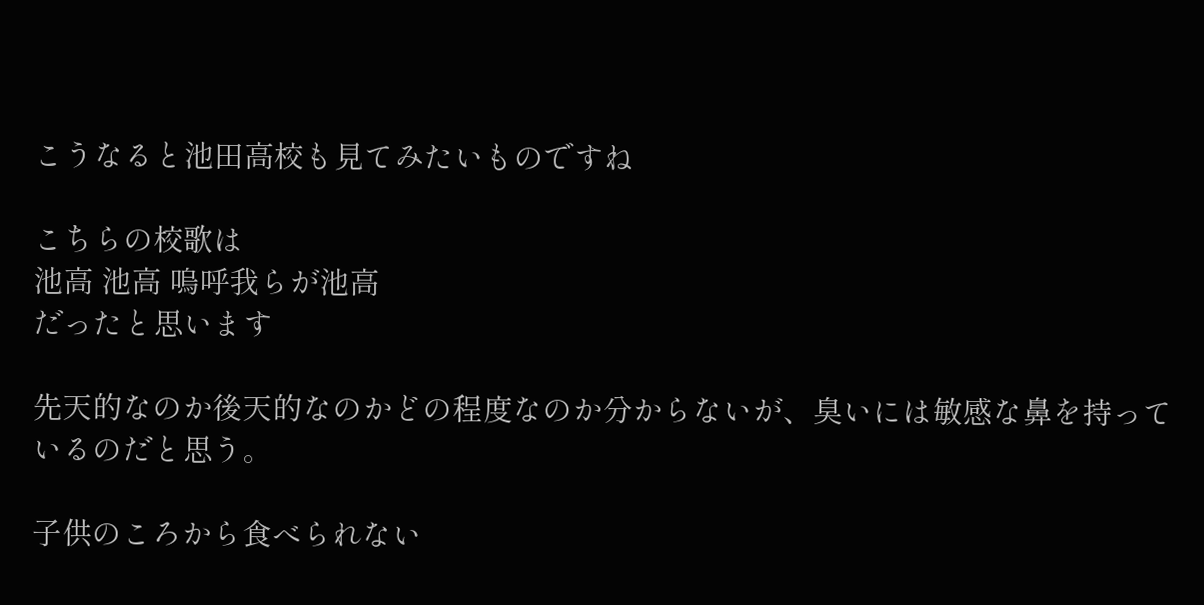こうなると池田高校も見てみたいものですね

こちらの校歌は
池高 池高 嗚呼我らが池高
だったと思います

先天的なのか後天的なのかどの程度なのか分からないが、臭いには敏感な鼻を持っているのだと思う。

子供のころから食べられない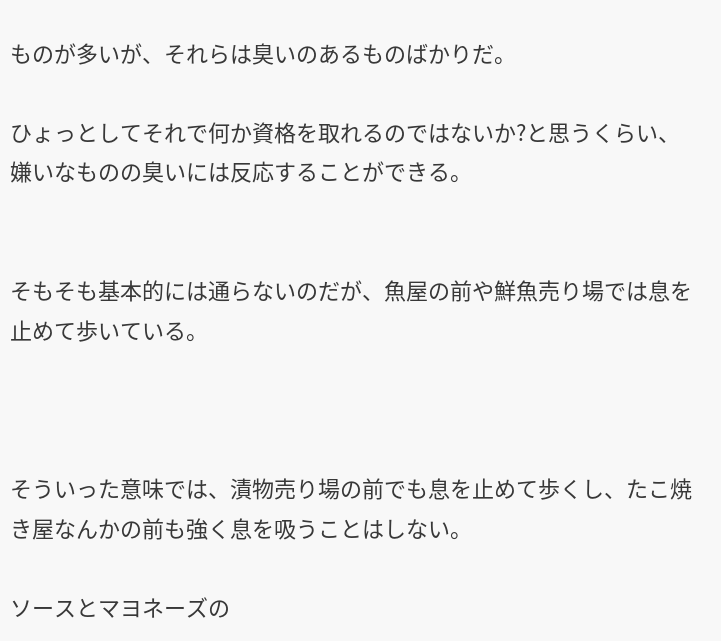ものが多いが、それらは臭いのあるものばかりだ。

ひょっとしてそれで何か資格を取れるのではないか?と思うくらい、嫌いなものの臭いには反応することができる。


そもそも基本的には通らないのだが、魚屋の前や鮮魚売り場では息を止めて歩いている。



そういった意味では、漬物売り場の前でも息を止めて歩くし、たこ焼き屋なんかの前も強く息を吸うことはしない。

ソースとマヨネーズの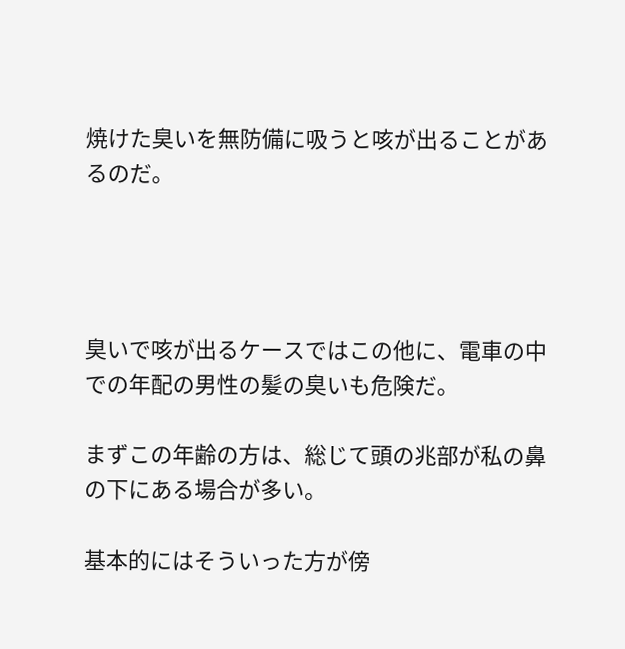焼けた臭いを無防備に吸うと咳が出ることがあるのだ。




臭いで咳が出るケースではこの他に、電車の中での年配の男性の髪の臭いも危険だ。

まずこの年齢の方は、総じて頭の兆部が私の鼻の下にある場合が多い。

基本的にはそういった方が傍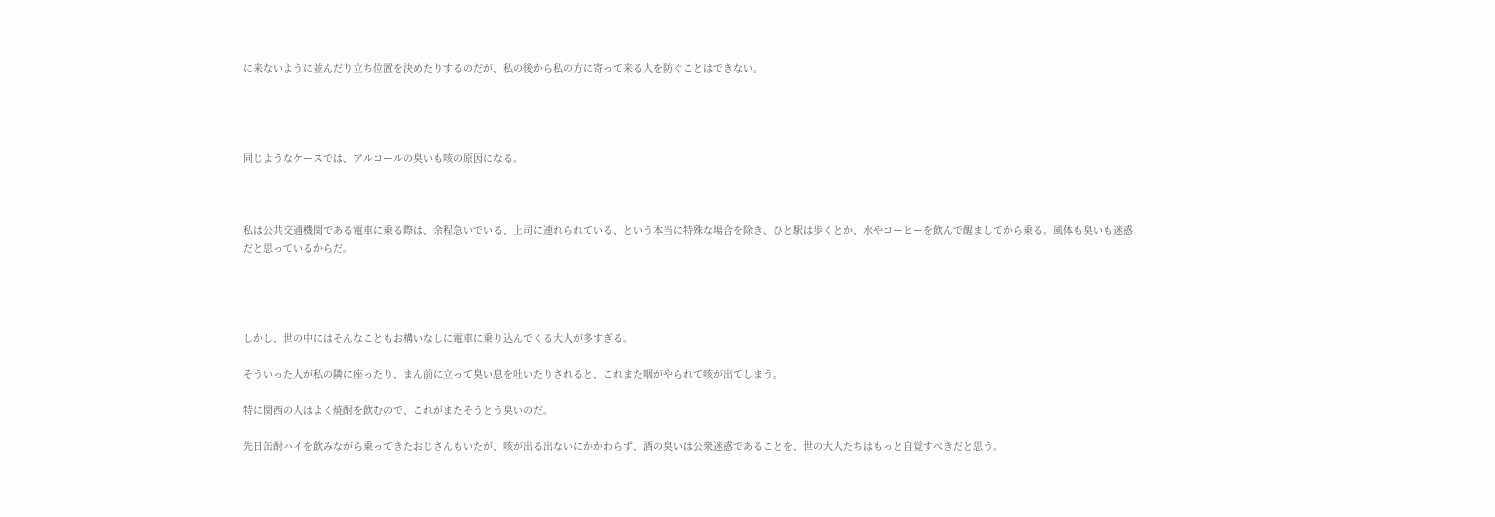に来ないように並んだり立ち位置を決めたりするのだが、私の後から私の方に寄って来る人を防ぐことはできない。




同じようなケースでは、アルコールの臭いも咳の原因になる。



私は公共交通機関である電車に乗る際は、余程急いでいる、上司に連れられている、という本当に特殊な場合を除き、ひと駅は歩くとか、水やコーヒーを飲んで醒ましてから乗る。風体も臭いも迷惑だと思っているからだ。




しかし、世の中にはそんなこともお構いなしに電車に乗り込んでくる大人が多すぎる。

そういった人が私の隣に座ったり、まん前に立って臭い息を吐いたりされると、これまた咽がやられて咳が出てしまう。

特に関西の人はよく焼酎を飲むので、これがまたそうとう臭いのだ。

先日缶酎ハイを飲みながら乗ってきたおじさんもいたが、咳が出る出ないにかかわらず、酒の臭いは公衆迷惑であることを、世の大人たちはもっと自覚すべきだと思う。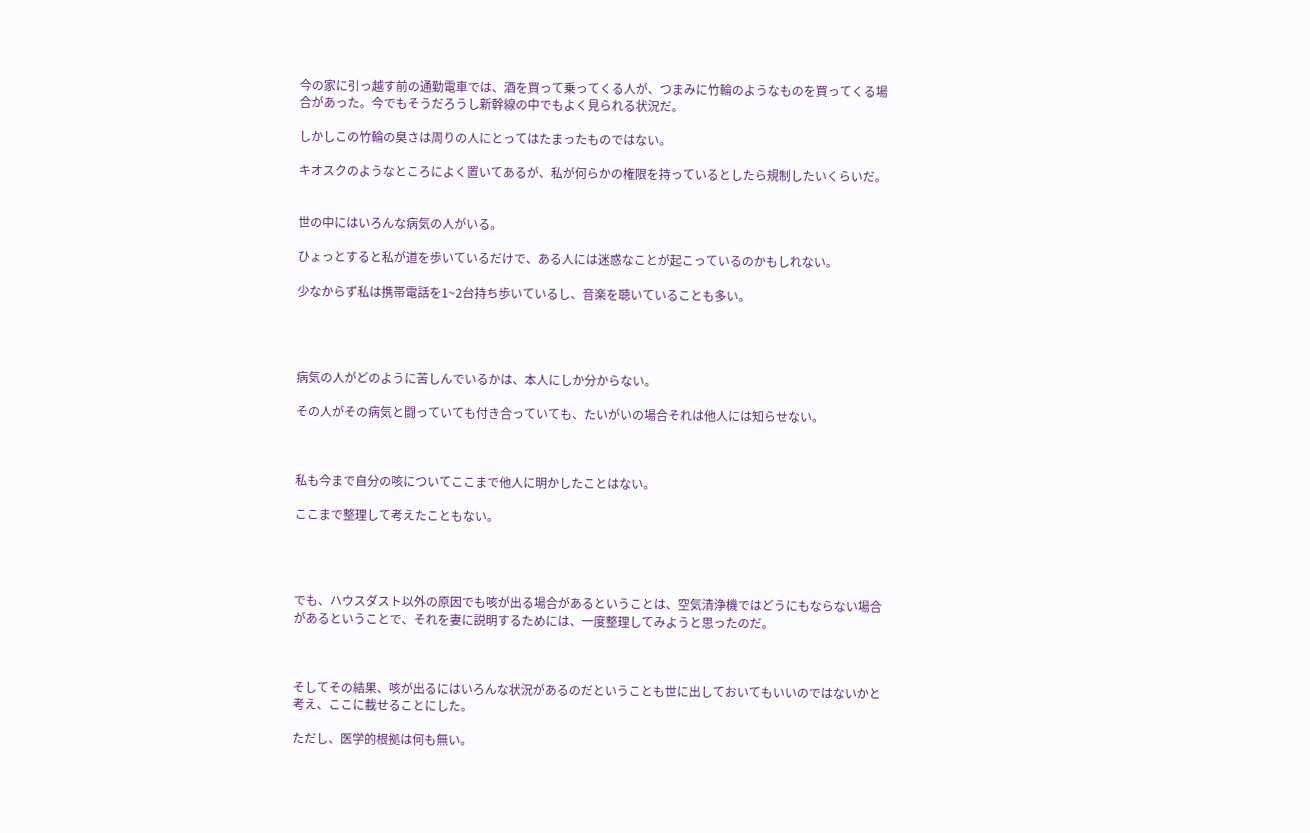今の家に引っ越す前の通勤電車では、酒を買って乗ってくる人が、つまみに竹輪のようなものを買ってくる場合があった。今でもそうだろうし新幹線の中でもよく見られる状況だ。

しかしこの竹輪の臭さは周りの人にとってはたまったものではない。

キオスクのようなところによく置いてあるが、私が何らかの権限を持っているとしたら規制したいくらいだ。


世の中にはいろんな病気の人がいる。

ひょっとすると私が道を歩いているだけで、ある人には迷惑なことが起こっているのかもしれない。

少なからず私は携帯電話を1~2台持ち歩いているし、音楽を聴いていることも多い。




病気の人がどのように苦しんでいるかは、本人にしか分からない。

その人がその病気と闘っていても付き合っていても、たいがいの場合それは他人には知らせない。



私も今まで自分の咳についてここまで他人に明かしたことはない。

ここまで整理して考えたこともない。




でも、ハウスダスト以外の原因でも咳が出る場合があるということは、空気清浄機ではどうにもならない場合があるということで、それを妻に説明するためには、一度整理してみようと思ったのだ。



そしてその結果、咳が出るにはいろんな状況があるのだということも世に出しておいてもいいのではないかと考え、ここに載せることにした。

ただし、医学的根拠は何も無い。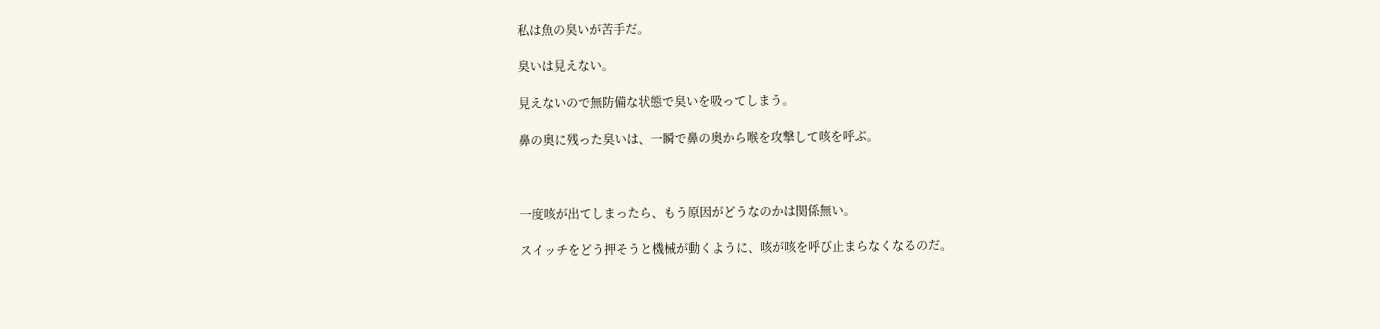私は魚の臭いが苦手だ。

臭いは見えない。

見えないので無防備な状態で臭いを吸ってしまう。

鼻の奥に残った臭いは、一瞬で鼻の奥から喉を攻撃して咳を呼ぶ。



一度咳が出てしまったら、もう原因がどうなのかは関係無い。

スイッチをどう押そうと機械が動くように、咳が咳を呼び止まらなくなるのだ。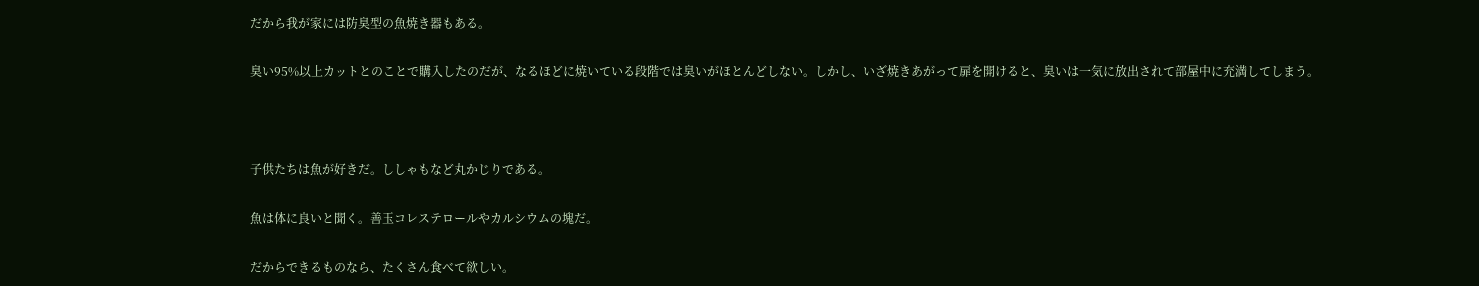だから我が家には防臭型の魚焼き器もある。

臭い95%以上カットとのことで購入したのだが、なるほどに焼いている段階では臭いがほとんどしない。しかし、いざ焼きあがって扉を開けると、臭いは一気に放出されて部屋中に充満してしまう。



子供たちは魚が好きだ。ししゃもなど丸かじりである。

魚は体に良いと聞く。善玉コレステロールやカルシウムの塊だ。

だからできるものなら、たくさん食べて欲しい。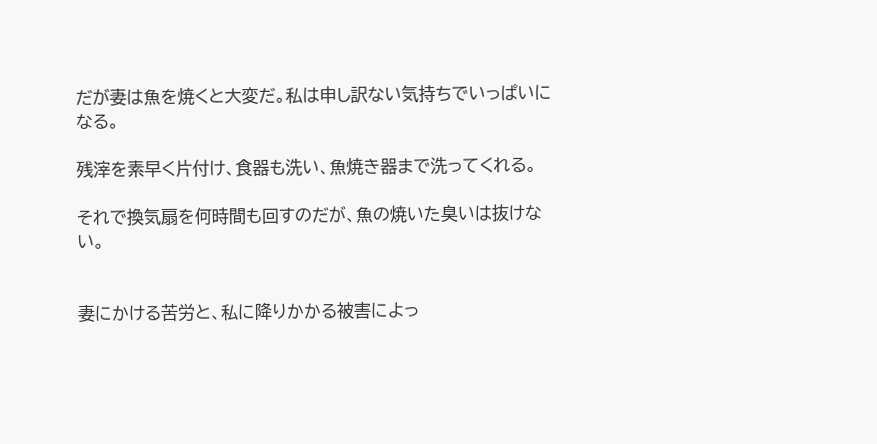だが妻は魚を焼くと大変だ。私は申し訳ない気持ちでいっぱいになる。

残滓を素早く片付け、食器も洗い、魚焼き器まで洗ってくれる。

それで換気扇を何時間も回すのだが、魚の焼いた臭いは抜けない。


妻にかける苦労と、私に降りかかる被害によっ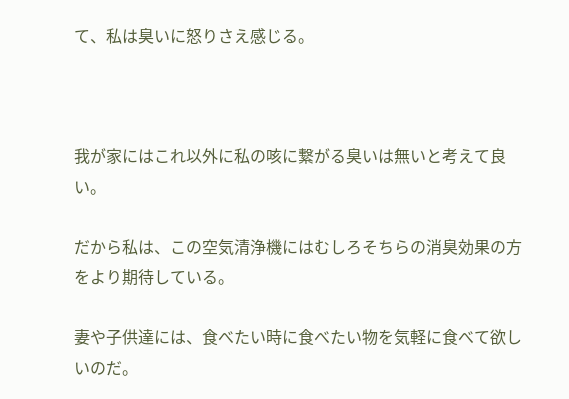て、私は臭いに怒りさえ感じる。



我が家にはこれ以外に私の咳に繋がる臭いは無いと考えて良い。

だから私は、この空気清浄機にはむしろそちらの消臭効果の方をより期待している。

妻や子供達には、食べたい時に食べたい物を気軽に食べて欲しいのだ。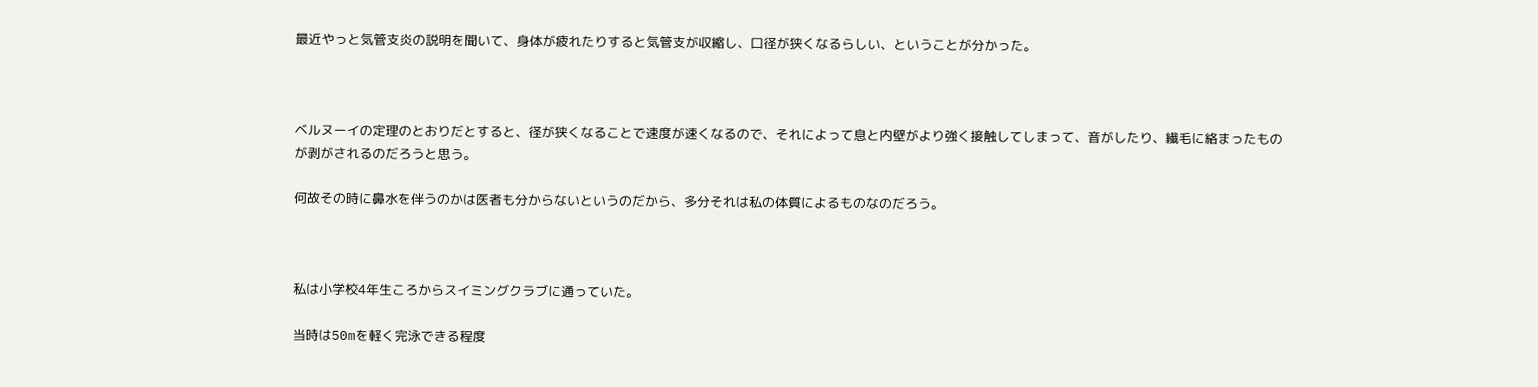最近やっと気管支炎の説明を聞いて、身体が疲れたりすると気管支が収縮し、口径が狭くなるらしい、ということが分かった。



ベルヌーイの定理のとおりだとすると、径が狭くなることで速度が速くなるので、それによって息と内壁がより強く接触してしまって、音がしたり、繊毛に絡まったものが剥がされるのだろうと思う。

何故その時に鼻水を伴うのかは医者も分からないというのだから、多分それは私の体質によるものなのだろう。



私は小学校4年生ころからスイミングクラブに通っていた。

当時は50mを軽く完泳できる程度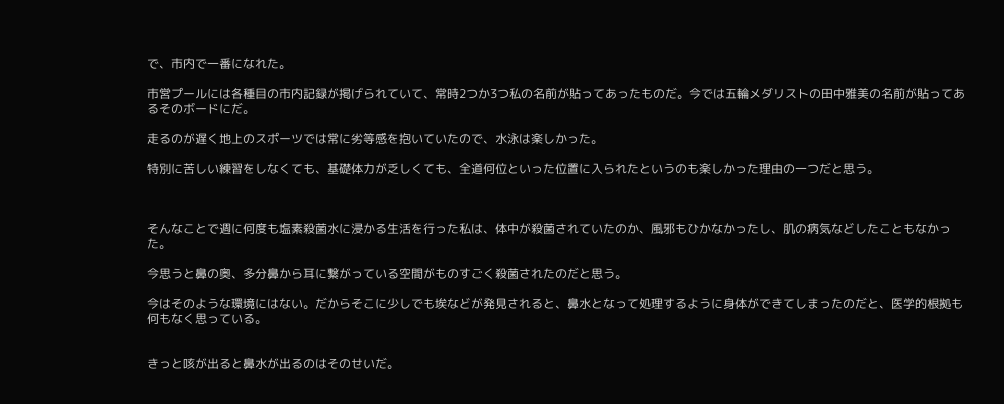で、市内で一番になれた。

市営プールには各種目の市内記録が掲げられていて、常時2つか3つ私の名前が貼ってあったものだ。今では五輪メダリストの田中雅美の名前が貼ってあるそのボードにだ。

走るのが遅く地上のスポーツでは常に劣等感を抱いていたので、水泳は楽しかった。

特別に苦しい練習をしなくても、基礎体力が乏しくても、全道何位といった位置に入られたというのも楽しかった理由の一つだと思う。



そんなことで週に何度も塩素殺菌水に浸かる生活を行った私は、体中が殺菌されていたのか、風邪もひかなかったし、肌の病気などしたこともなかった。

今思うと鼻の奥、多分鼻から耳に繋がっている空間がものすごく殺菌されたのだと思う。

今はそのような環境にはない。だからそこに少しでも埃などが発見されると、鼻水となって処理するように身体ができてしまったのだと、医学的根拠も何もなく思っている。


きっと咳が出ると鼻水が出るのはそのせいだ。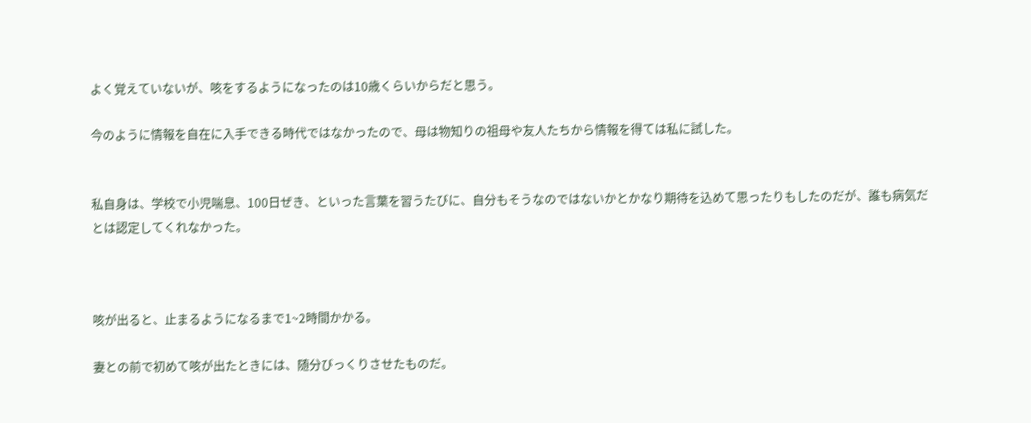よく覚えていないが、咳をするようになったのは10歳くらいからだと思う。

今のように情報を自在に入手できる時代ではなかったので、母は物知りの祖母や友人たちから情報を得ては私に試した。


私自身は、学校で小児喘息、100日ぜき、といった言葉を習うたびに、自分もそうなのではないかとかなり期待を込めて思ったりもしたのだが、誰も病気だとは認定してくれなかった。



咳が出ると、止まるようになるまで1~2時間かかる。

妻との前で初めて咳が出たときには、随分びっくりさせたものだ。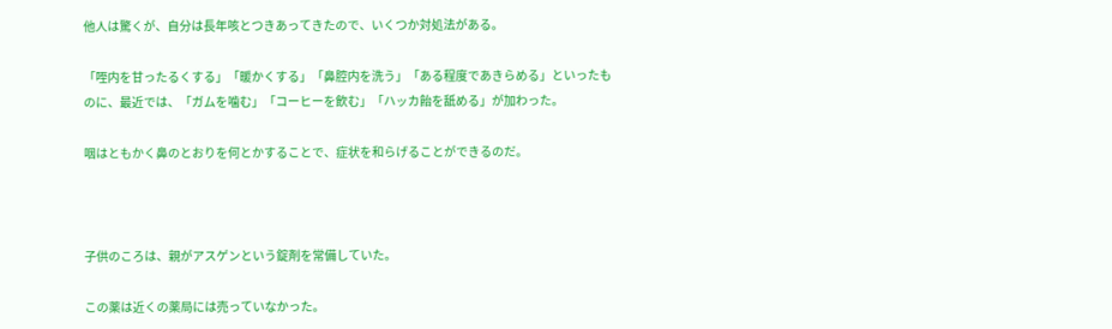他人は驚くが、自分は長年咳とつきあってきたので、いくつか対処法がある。

「咥内を甘ったるくする」「暖かくする」「鼻腔内を洗う」「ある程度であきらめる」といったものに、最近では、「ガムを噛む」「コーヒーを飲む」「ハッカ飴を舐める」が加わった。

咽はともかく鼻のとおりを何とかすることで、症状を和らげることができるのだ。



子供のころは、親がアスゲンという錠剤を常備していた。

この薬は近くの薬局には売っていなかった。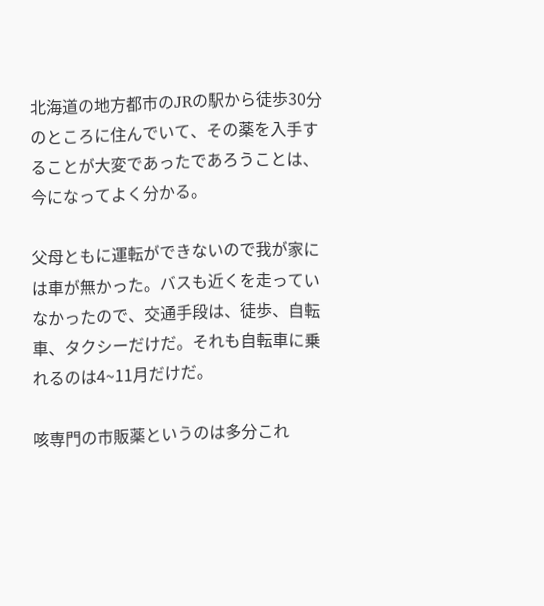北海道の地方都市のJRの駅から徒歩30分のところに住んでいて、その薬を入手することが大変であったであろうことは、今になってよく分かる。

父母ともに運転ができないので我が家には車が無かった。バスも近くを走っていなかったので、交通手段は、徒歩、自転車、タクシーだけだ。それも自転車に乗れるのは4~11月だけだ。

咳専門の市販薬というのは多分これ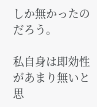しか無かったのだろう。

私自身は即効性があまり無いと思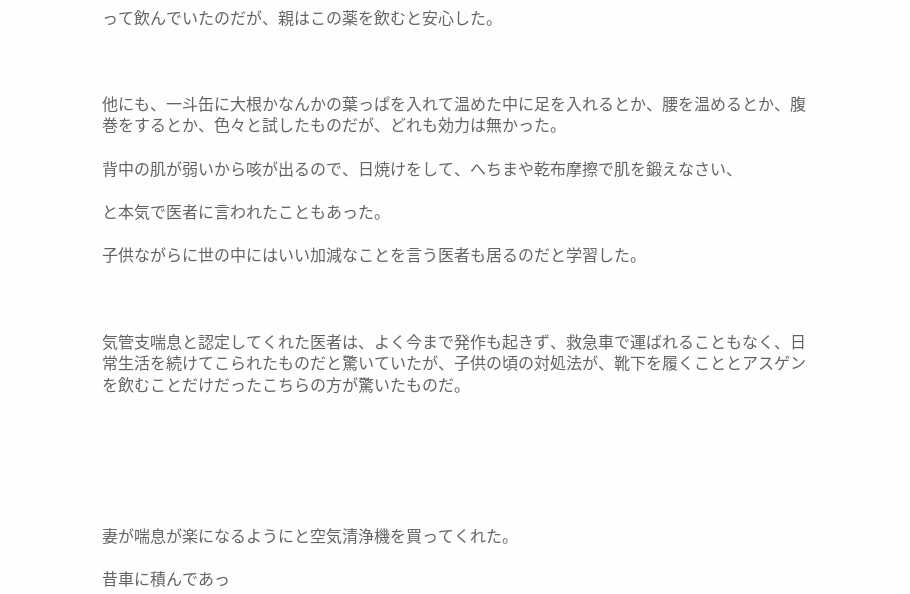って飲んでいたのだが、親はこの薬を飲むと安心した。



他にも、一斗缶に大根かなんかの葉っぱを入れて温めた中に足を入れるとか、腰を温めるとか、腹巻をするとか、色々と試したものだが、どれも効力は無かった。

背中の肌が弱いから咳が出るので、日焼けをして、へちまや乾布摩擦で肌を鍛えなさい、

と本気で医者に言われたこともあった。

子供ながらに世の中にはいい加減なことを言う医者も居るのだと学習した。



気管支喘息と認定してくれた医者は、よく今まで発作も起きず、救急車で運ばれることもなく、日常生活を続けてこられたものだと驚いていたが、子供の頃の対処法が、靴下を履くこととアスゲンを飲むことだけだったこちらの方が驚いたものだ。






妻が喘息が楽になるようにと空気清浄機を買ってくれた。

昔車に積んであっ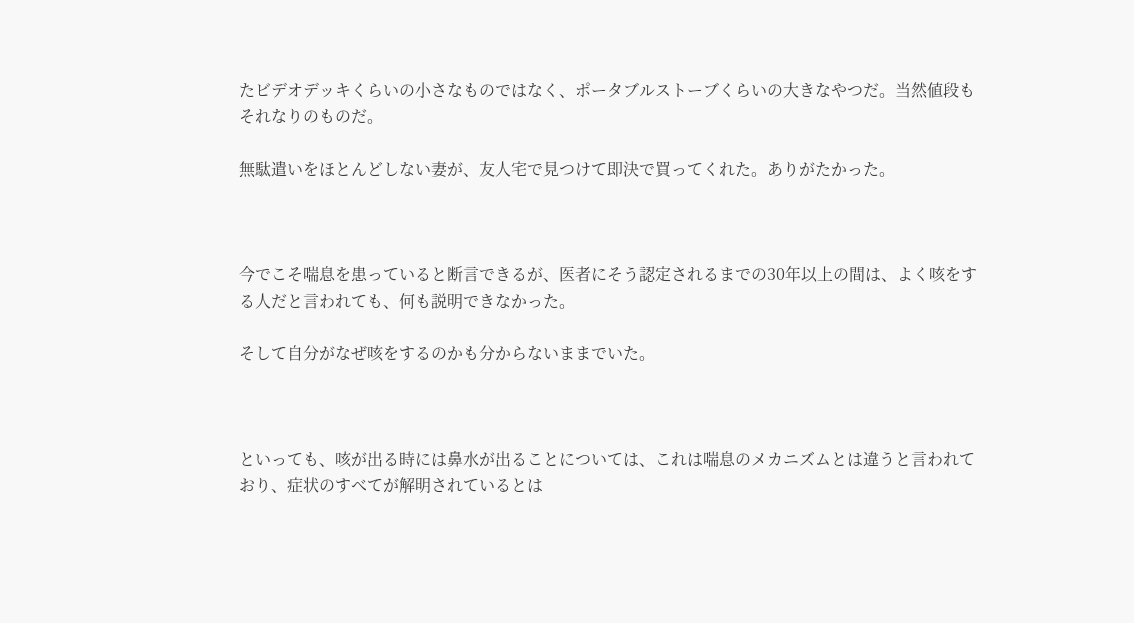たビデオデッキくらいの小さなものではなく、ポータブルストーブくらいの大きなやつだ。当然値段もそれなりのものだ。

無駄遣いをほとんどしない妻が、友人宅で見つけて即決で買ってくれた。ありがたかった。



今でこそ喘息を患っていると断言できるが、医者にそう認定されるまでの30年以上の間は、よく咳をする人だと言われても、何も説明できなかった。

そして自分がなぜ咳をするのかも分からないままでいた。



といっても、咳が出る時には鼻水が出ることについては、これは喘息のメカニズムとは違うと言われており、症状のすべてが解明されているとは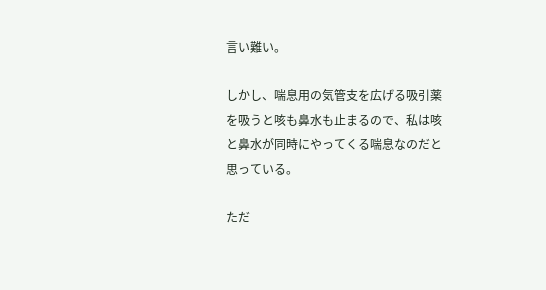言い難い。

しかし、喘息用の気管支を広げる吸引薬を吸うと咳も鼻水も止まるので、私は咳と鼻水が同時にやってくる喘息なのだと思っている。

ただ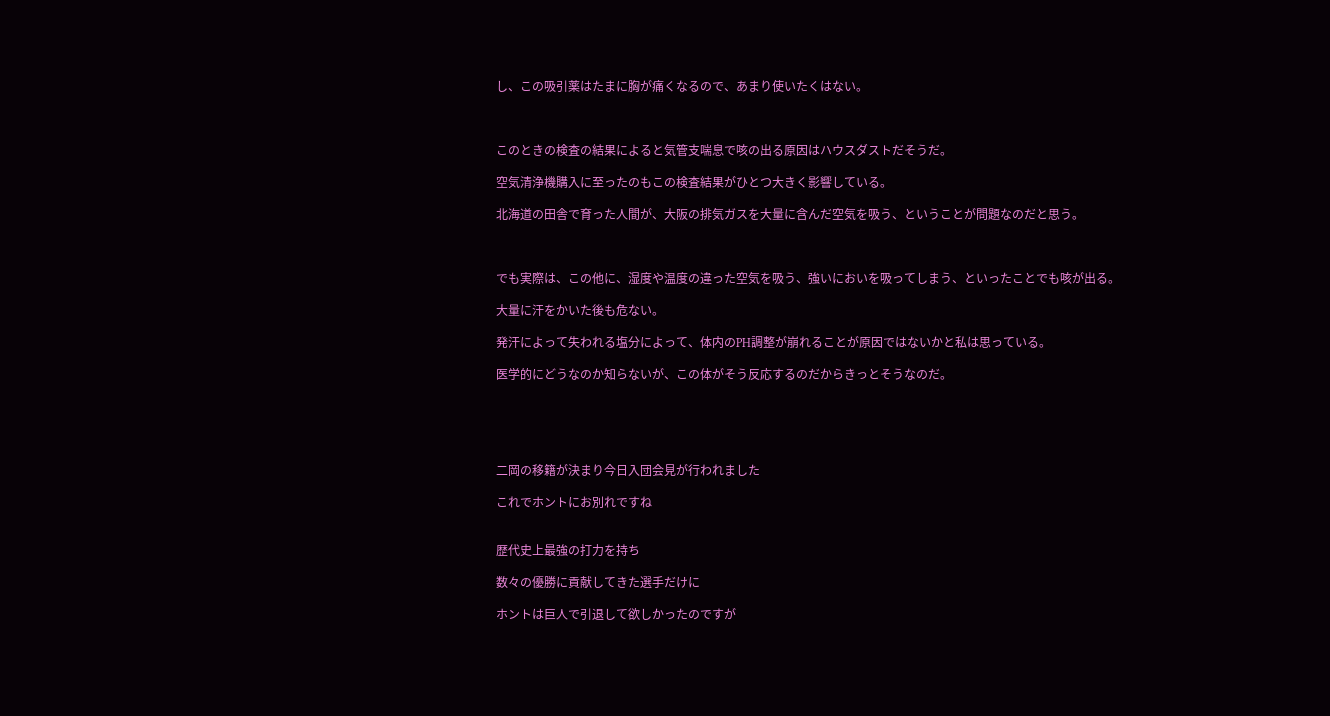し、この吸引薬はたまに胸が痛くなるので、あまり使いたくはない。



このときの検査の結果によると気管支喘息で咳の出る原因はハウスダストだそうだ。

空気清浄機購入に至ったのもこの検査結果がひとつ大きく影響している。

北海道の田舎で育った人間が、大阪の排気ガスを大量に含んだ空気を吸う、ということが問題なのだと思う。



でも実際は、この他に、湿度や温度の違った空気を吸う、強いにおいを吸ってしまう、といったことでも咳が出る。

大量に汗をかいた後も危ない。

発汗によって失われる塩分によって、体内のPH調整が崩れることが原因ではないかと私は思っている。

医学的にどうなのか知らないが、この体がそう反応するのだからきっとそうなのだ。





二岡の移籍が決まり今日入団会見が行われました

これでホントにお別れですね


歴代史上最強の打力を持ち

数々の優勝に貢献してきた選手だけに

ホントは巨人で引退して欲しかったのですが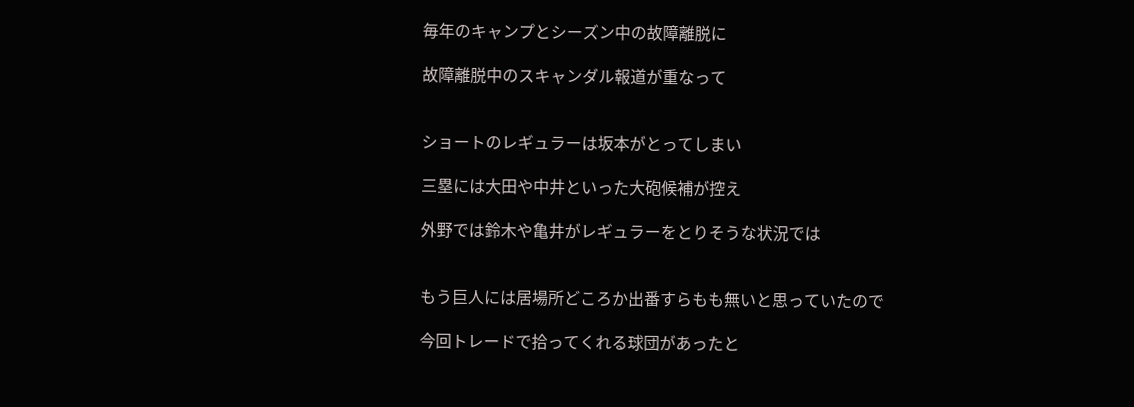毎年のキャンプとシーズン中の故障離脱に

故障離脱中のスキャンダル報道が重なって


ショートのレギュラーは坂本がとってしまい

三塁には大田や中井といった大砲候補が控え

外野では鈴木や亀井がレギュラーをとりそうな状況では


もう巨人には居場所どころか出番すらもも無いと思っていたので

今回トレードで拾ってくれる球団があったと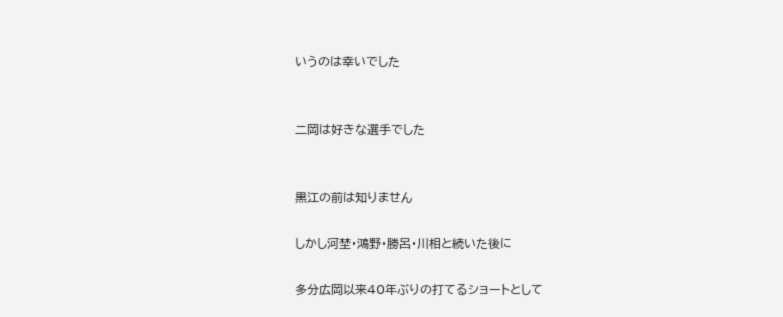いうのは幸いでした


二岡は好きな選手でした


黒江の前は知りません

しかし河埜・鴻野・勝呂・川相と続いた後に

多分広岡以来40年ぶりの打てるショートとして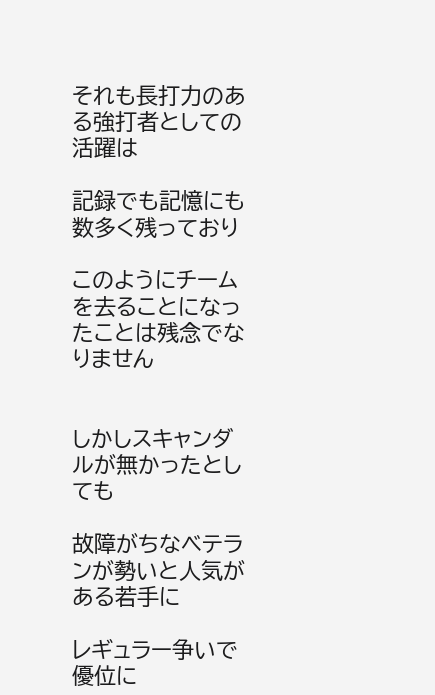それも長打力のある強打者としての活躍は

記録でも記憶にも数多く残っており

このようにチームを去ることになったことは残念でなりません


しかしスキャンダルが無かったとしても

故障がちなベテランが勢いと人気がある若手に

レギュラー争いで優位に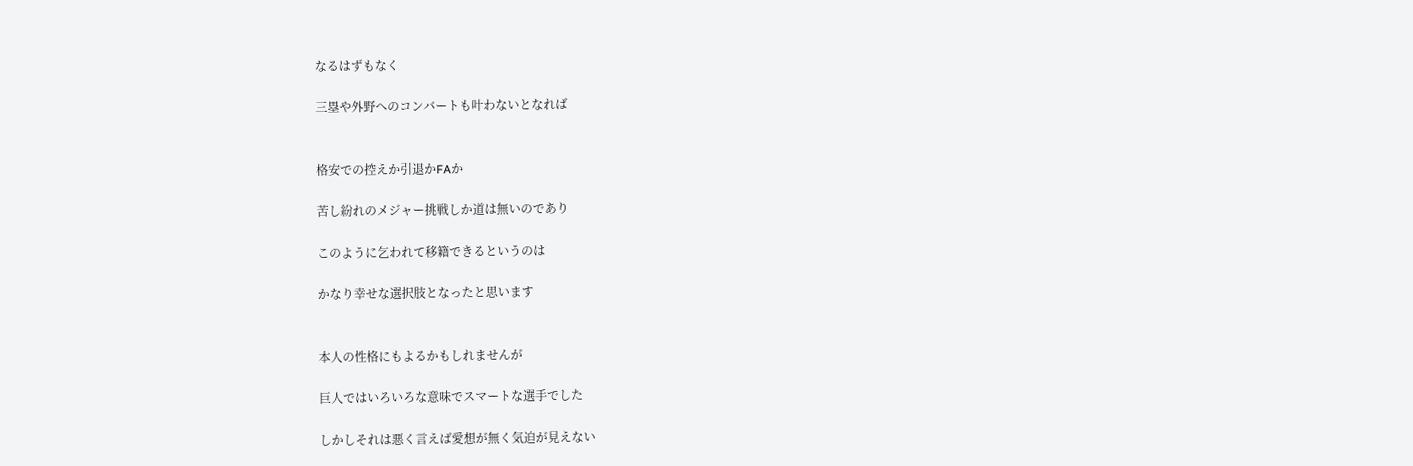なるはずもなく

三塁や外野へのコンバートも叶わないとなれば


格安での控えか引退かFAか

苦し紛れのメジャー挑戦しか道は無いのであり

このように乞われて移籍できるというのは

かなり幸せな選択肢となったと思います


本人の性格にもよるかもしれませんが

巨人ではいろいろな意味でスマートな選手でした

しかしそれは悪く言えば愛想が無く気迫が見えない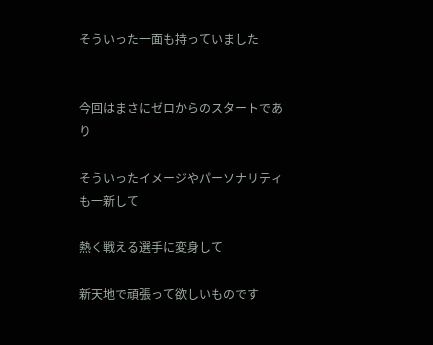そういった一面も持っていました


今回はまさにゼロからのスタートであり

そういったイメージやパーソナリティも一新して

熱く戦える選手に変身して

新天地で頑張って欲しいものです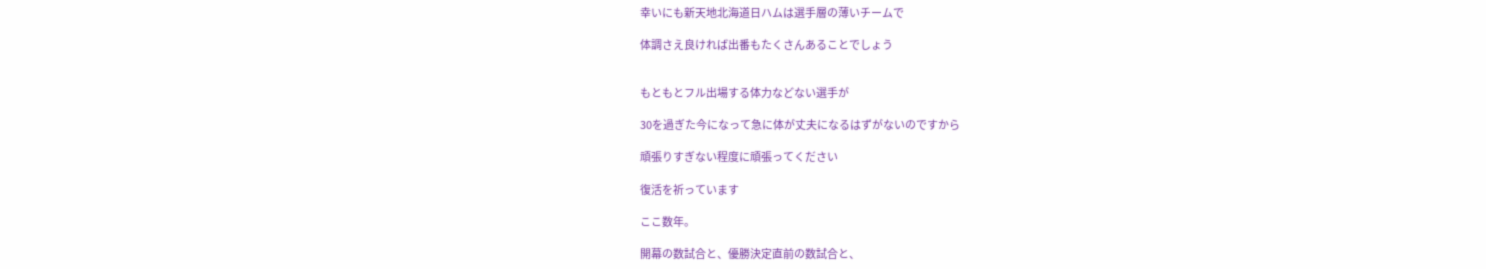幸いにも新天地北海道日ハムは選手層の薄いチームで

体調さえ良ければ出番もたくさんあることでしょう


もともとフル出場する体力などない選手が

30を過ぎた今になって急に体が丈夫になるはずがないのですから

頑張りすぎない程度に頑張ってください

復活を祈っています

ここ数年。

開幕の数試合と、優勝決定直前の数試合と、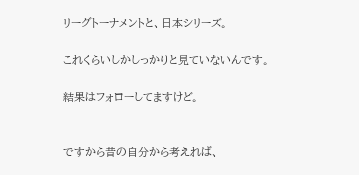リーグトーナメントと、日本シリーズ。

これくらいしかしっかりと見ていないんです。

結果はフォローしてますけど。


ですから昔の自分から考えれば、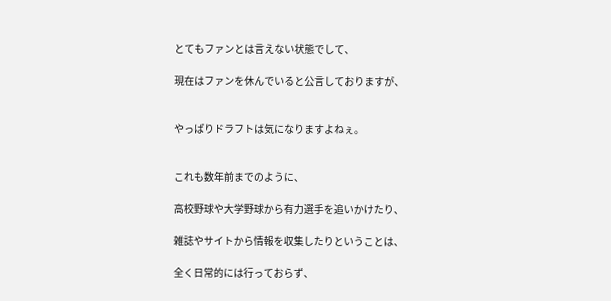とてもファンとは言えない状態でして、

現在はファンを休んでいると公言しておりますが、


やっぱりドラフトは気になりますよねぇ。


これも数年前までのように、

高校野球や大学野球から有力選手を追いかけたり、

雑誌やサイトから情報を収集したりということは、

全く日常的には行っておらず、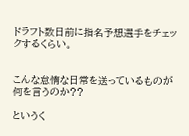ドラフト数日前に指名予想選手をチェックするくらい。


こんな怠惰な日常を送っているものが何を言うのか??

というく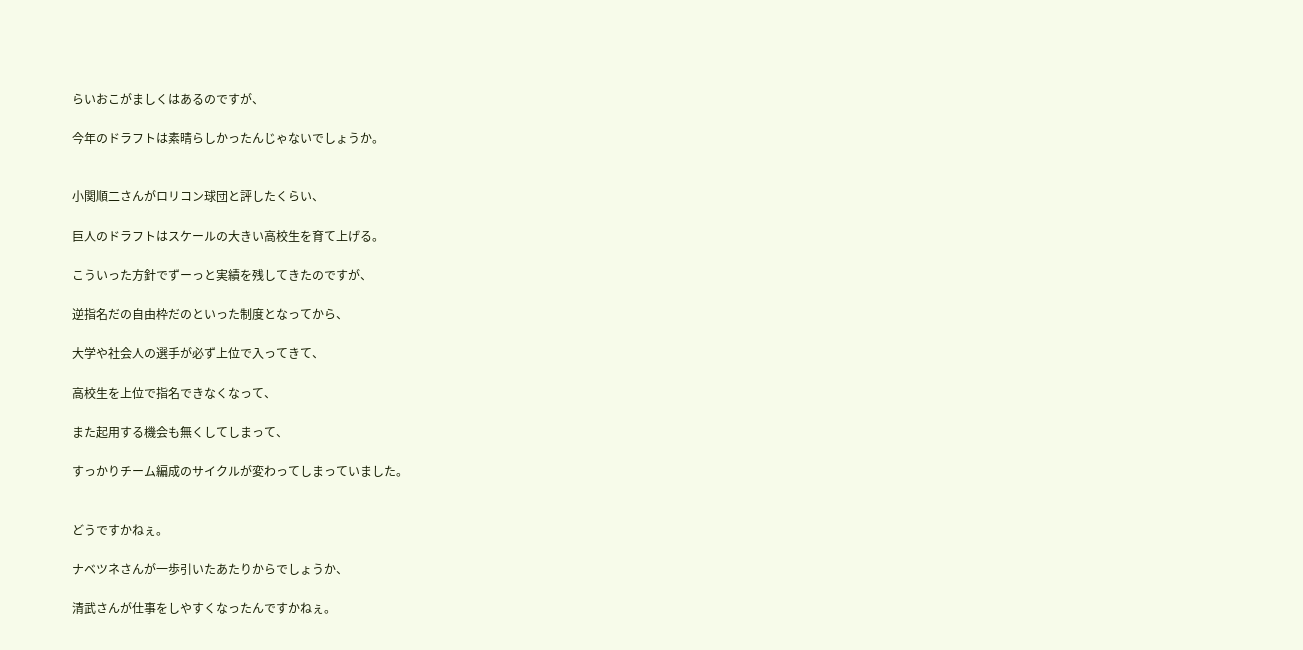らいおこがましくはあるのですが、

今年のドラフトは素晴らしかったんじゃないでしょうか。


小関順二さんがロリコン球団と評したくらい、

巨人のドラフトはスケールの大きい高校生を育て上げる。

こういった方針でずーっと実績を残してきたのですが、

逆指名だの自由枠だのといった制度となってから、

大学や社会人の選手が必ず上位で入ってきて、

高校生を上位で指名できなくなって、

また起用する機会も無くしてしまって、

すっかりチーム編成のサイクルが変わってしまっていました。


どうですかねぇ。

ナベツネさんが一歩引いたあたりからでしょうか、

清武さんが仕事をしやすくなったんですかねぇ。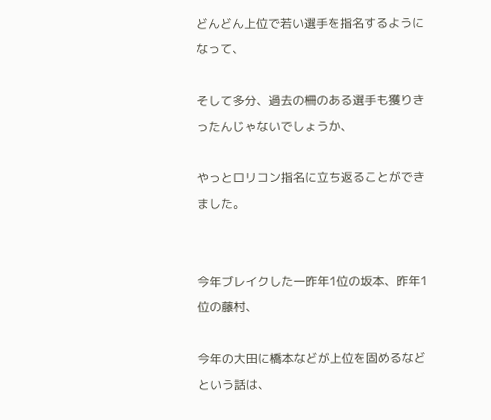どんどん上位で若い選手を指名するようになって、

そして多分、過去の柵のある選手も獲りきったんじゃないでしょうか、

やっとロリコン指名に立ち返ることができました。


今年ブレイクした一昨年1位の坂本、昨年1位の藤村、

今年の大田に橋本などが上位を固めるなどという話は、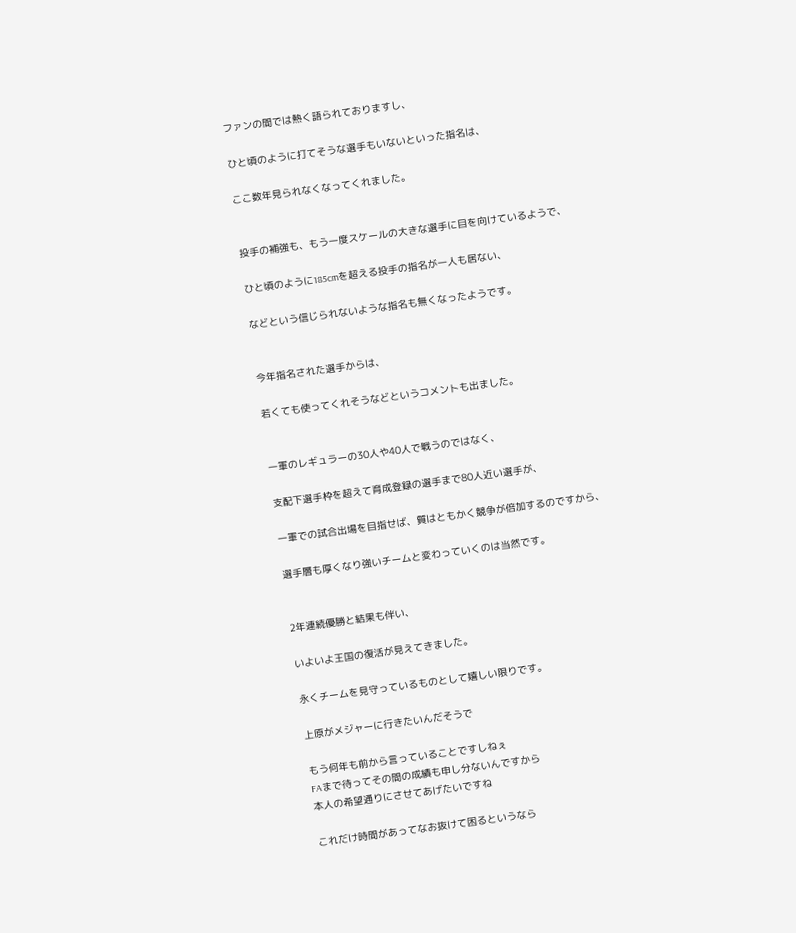ファンの間では熱く語られておりますし、

ひと頃のように打てそうな選手もいないといった指名は、

ここ数年見られなくなってくれました。


投手の補強も、もう一度スケールの大きな選手に目を向けているようで、

ひと頃のように185cmを超える投手の指名が一人も居ない、

などという信じられないような指名も無くなったようです。


今年指名された選手からは、

若くても使ってくれそうなどというコメントも出ました。


一軍のレギュラーの30人や40人で戦うのではなく、

支配下選手枠を超えて育成登録の選手まで80人近い選手が、

一軍での試合出場を目指せば、質はともかく競争が倍加するのですから、

選手層も厚くなり強いチームと変わっていくのは当然です。


2年連続優勝と結果も伴い、

いよいよ王国の復活が見えてきました。

永くチームを見守っているものとして嬉しい限りです。

上原がメジャーに行きたいんだそうで

もう何年も前から言っていることですしねぇ
FAまで待ってその間の成績も申し分ないんですから
本人の希望通りにさせてあげたいですね

これだけ時間があってなお抜けて困るというなら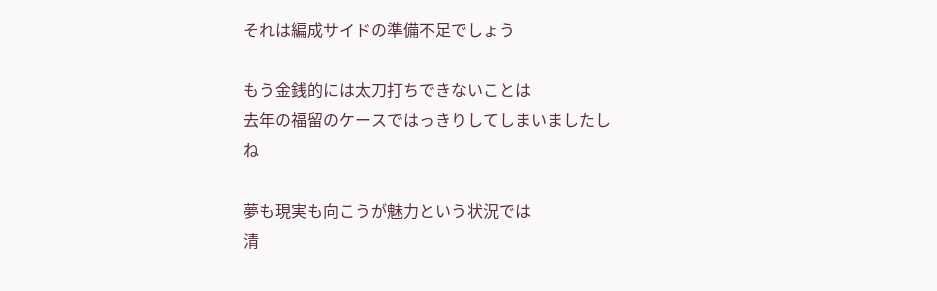それは編成サイドの準備不足でしょう

もう金銭的には太刀打ちできないことは
去年の福留のケースではっきりしてしまいましたしね

夢も現実も向こうが魅力という状況では
清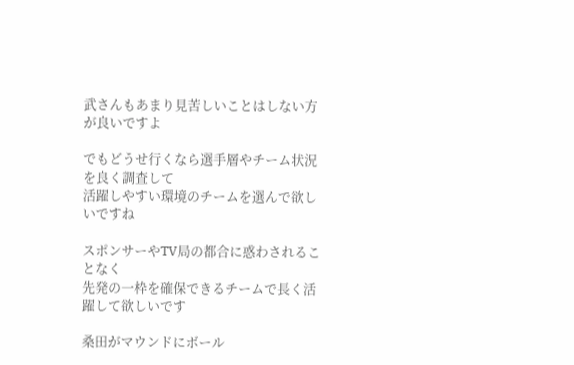武さんもあまり見苦しいことはしない方が良いですよ

でもどうせ行くなら選手層やチーム状況を良く調査して
活躍しやすい環境のチームを選んで欲しいですね

スポンサーやTV局の都合に惑わされることなく
先発の一枠を確保できるチームで長く活躍して欲しいです

桑田がマウンドにボール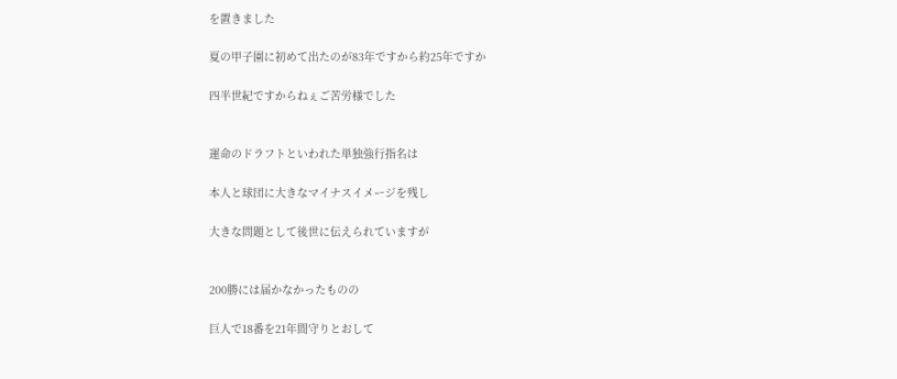を置きました

夏の甲子園に初めて出たのが83年ですから約25年ですか

四半世紀ですからねぇご苦労様でした


運命のドラフトといわれた単独強行指名は

本人と球団に大きなマイナスイメージを残し

大きな問題として後世に伝えられていますが


200勝には届かなかったものの

巨人で18番を21年間守りとおして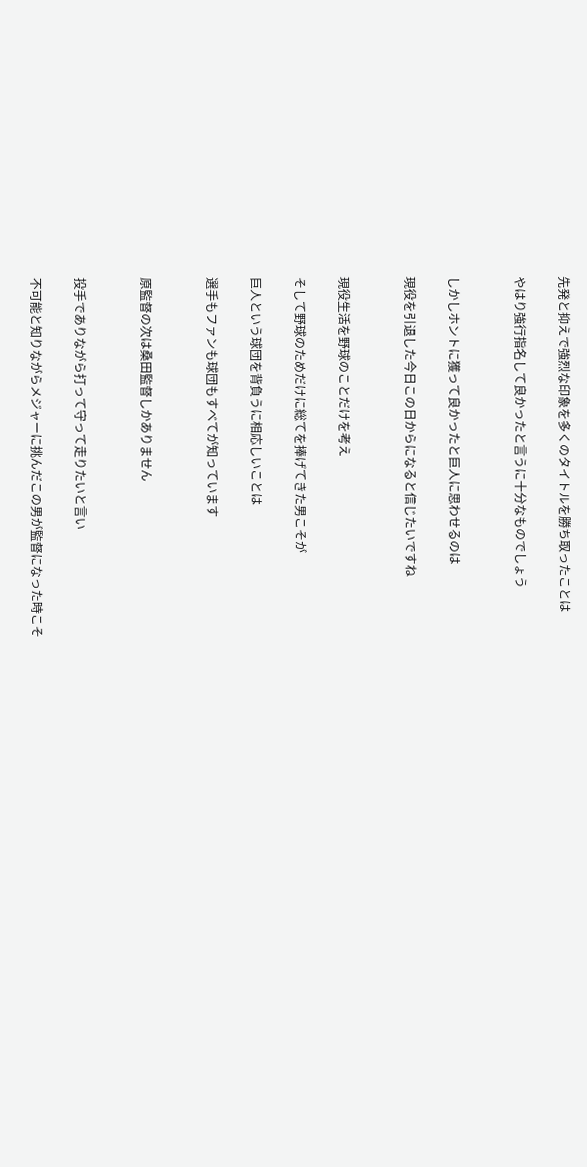先発と抑えで強烈な印象を多くのタイトルを勝ち取ったことは

やはり強行指名して良かったと言うに十分なものでしょう


しかしホントに獲って良かったと巨人に思わせるのは

現役を引退した今日この日からになると信じたいですね


現役生活を野球のことだけを考え

そして野球のためだけに総てを捧げてきた男こそが

巨人という球団を背負うに相応しいことは

選手もファンも球団もすべてが知っています


原監督の次は桑田監督しかありません


投手でありながら打って守って走りたいと言い

不可能と知りながらメジャーに挑んだこの男が監督になった時こそ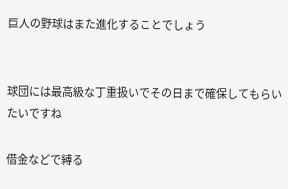巨人の野球はまた進化することでしょう


球団には最高級な丁重扱いでその日まで確保してもらいたいですね

借金などで縛る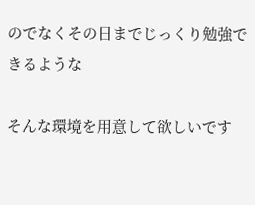のでなくその日までじっくり勉強できるような

そんな環境を用意して欲しいです